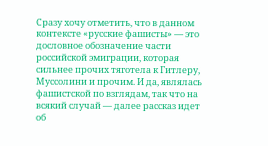Сразу хочу отметить, что в данном контексте «русские фашисты» — это дословное обозначение части российской эмиграции, которая сильнее прочих тяготела к Гитлеру, Муссолини и прочим. И да, являлась фашистской по взглядам, так что на всякий случай — далее рассказ идет об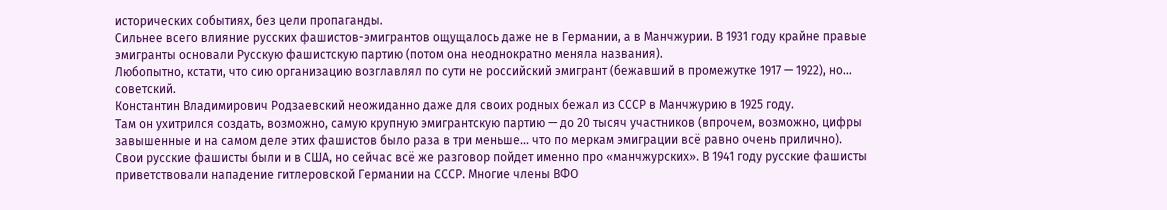исторических событиях, без цели пропаганды.
Сильнее всего влияние русских фашистов-эмигрантов ощущалось даже не в Германии, а в Манчжурии. В 1931 году крайне правые эмигранты основали Русскую фашистскую партию (потом она неоднократно меняла названия).
Любопытно, кстати, что сию организацию возглавлял по сути не российский эмигрант (бежавший в промежутке 1917 — 1922), но... советский.
Константин Владимирович Родзаевский неожиданно даже для своих родных бежал из СССР в Манчжурию в 1925 году.
Там он ухитрился создать, возможно, самую крупную эмигрантскую партию — до 20 тысяч участников (впрочем, возможно, цифры завышенные и на самом деле этих фашистов было раза в три меньше... что по меркам эмиграции всё равно очень прилично).
Свои русские фашисты были и в США, но сейчас всё же разговор пойдет именно про «манчжурских». В 1941 году русские фашисты приветствовали нападение гитлеровской Германии на СССР. Многие члены ВФО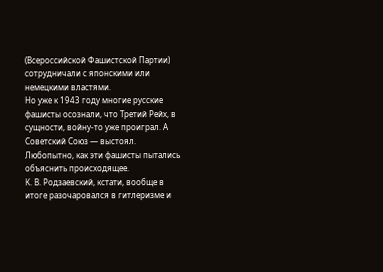(Всероссийской Фашистской Партии) сотрудничали с японскими или немецкими властями.
Но уже к 1943 году многие русские фашисты осознали, что Третий Рейх, в сущности, войну-то уже проиграл. А Советский Союз — выстоял. Любопытно, как эти фашисты пытались объяснить происходящее.
К. В. Родзаевский, кстати, вообще в итоге разочаровался в гитлеризме и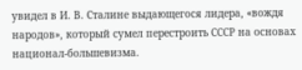увидел в И. В. Сталине выдающегося лидера, «вождя народов», который сумел перестроить СССР на основах национал-большевизма.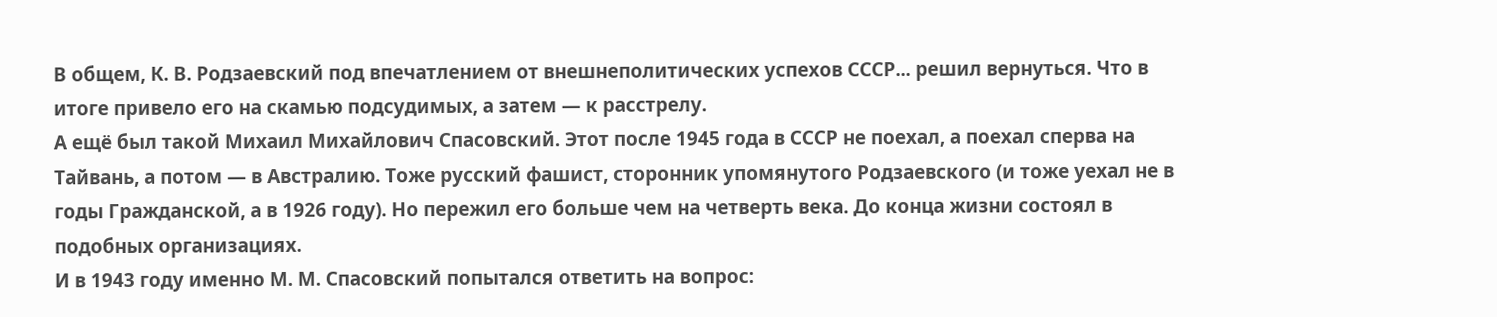В общем, К. В. Родзаевский под впечатлением от внешнеполитических успехов СССР... решил вернуться. Что в итоге привело его на скамью подсудимых, а затем — к расстрелу.
А ещё был такой Михаил Михайлович Спасовский. Этот после 1945 года в СССР не поехал, а поехал сперва на Тайвань, а потом — в Австралию. Тоже русский фашист, сторонник упомянутого Родзаевского (и тоже уехал не в годы Гражданской, а в 1926 году). Но пережил его больше чем на четверть века. До конца жизни состоял в подобных организациях.
И в 1943 году именно М. М. Спасовский попытался ответить на вопрос: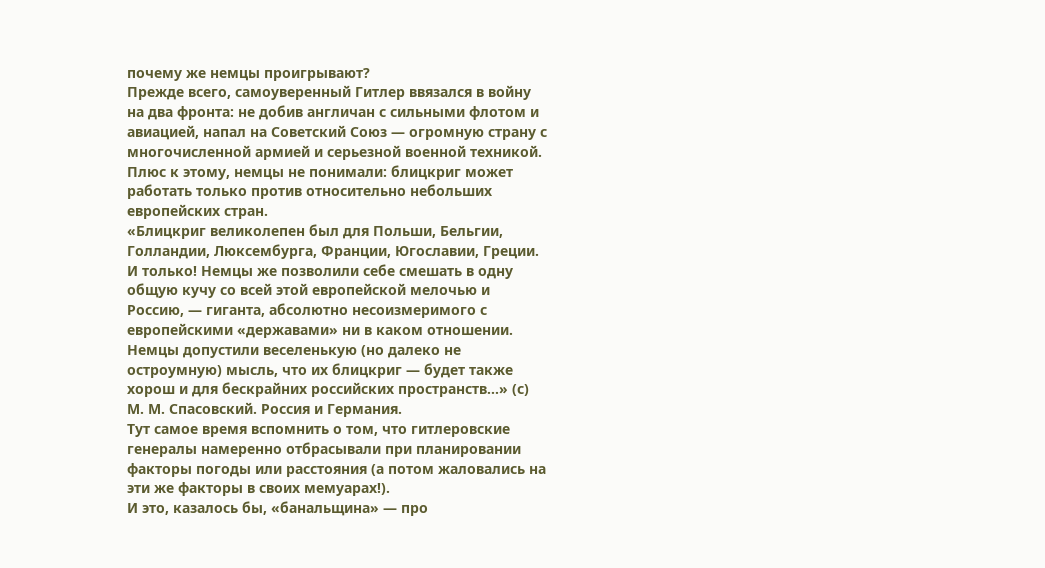почему же немцы проигрывают?
Прежде всего, самоуверенный Гитлер ввязался в войну на два фронта: не добив англичан с сильными флотом и авиацией, напал на Советский Союз — огромную страну с многочисленной армией и серьезной военной техникой.
Плюс к этому, немцы не понимали: блицкриг может работать только против относительно небольших европейских стран.
«Блицкриг великолепен был для Польши, Бельгии, Голландии, Люксембурга, Франции, Югославии, Греции. И только! Немцы же позволили себе смешать в одну общую кучу со всей этой европейской мелочью и Россию, — гиганта, абсолютно несоизмеримого с европейскими «державами» ни в каком отношении.
Немцы допустили веселенькую (но далеко не остроумную) мысль, что их блицкриг — будет также хорош и для бескрайних российских пространств...» (с) М. М. Спасовский. Россия и Германия.
Тут самое время вспомнить о том, что гитлеровские генералы намеренно отбрасывали при планировании факторы погоды или расстояния (а потом жаловались на эти же факторы в своих мемуарах!).
И это, казалось бы, «банальщина» — про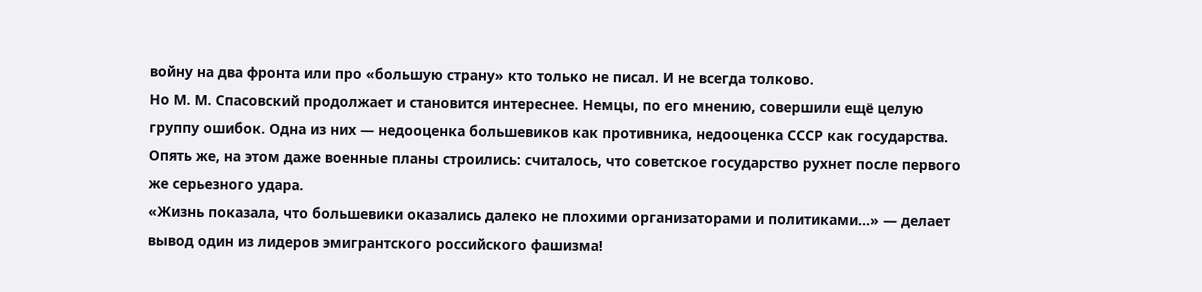войну на два фронта или про «большую страну» кто только не писал. И не всегда толково.
Но М. М. Спасовский продолжает и становится интереснее. Немцы, по его мнению, совершили ещё целую группу ошибок. Одна из них — недооценка большевиков как противника, недооценка СССР как государства. Опять же, на этом даже военные планы строились: считалось, что советское государство рухнет после первого же серьезного удара.
«Жизнь показала, что большевики оказались далеко не плохими организаторами и политиками...» — делает вывод один из лидеров эмигрантского российского фашизма!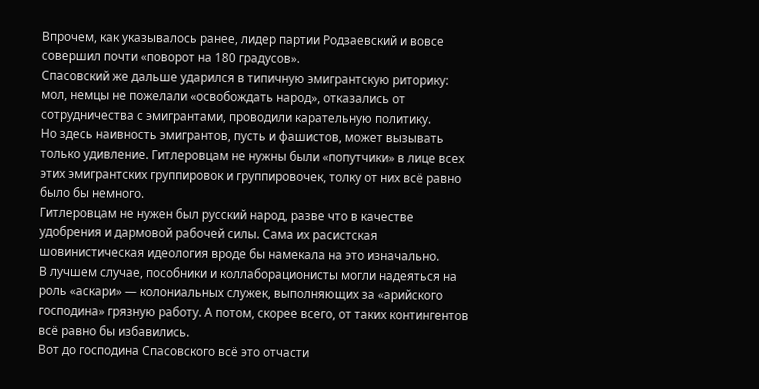Впрочем, как указывалось ранее, лидер партии Родзаевский и вовсе совершил почти «поворот на 180 градусов».
Спасовский же дальше ударился в типичную эмигрантскую риторику: мол, немцы не пожелали «освобождать народ», отказались от сотрудничества с эмигрантами, проводили карательную политику.
Но здесь наивность эмигрантов, пусть и фашистов, может вызывать только удивление. Гитлеровцам не нужны были «попутчики» в лице всех этих эмигрантских группировок и группировочек, толку от них всё равно было бы немного.
Гитлеровцам не нужен был русский народ, разве что в качестве удобрения и дармовой рабочей силы. Сама их расистская шовинистическая идеология вроде бы намекала на это изначально.
В лучшем случае, пособники и коллаборационисты могли надеяться на роль «аскари» — колониальных служек, выполняющих за «арийского господина» грязную работу. А потом, скорее всего, от таких контингентов всё равно бы избавились.
Вот до господина Спасовского всё это отчасти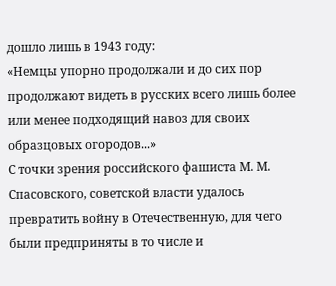дошло лишь в 1943 году:
«Немцы упорно продолжали и до сих пор продолжают видеть в русских всего лишь более или менее подходящий навоз для своих образцовых огородов...»
С точки зрения российского фашиста М. М. Спасовского, советской власти удалось превратить войну в Отечественную, для чего были предприняты в то числе и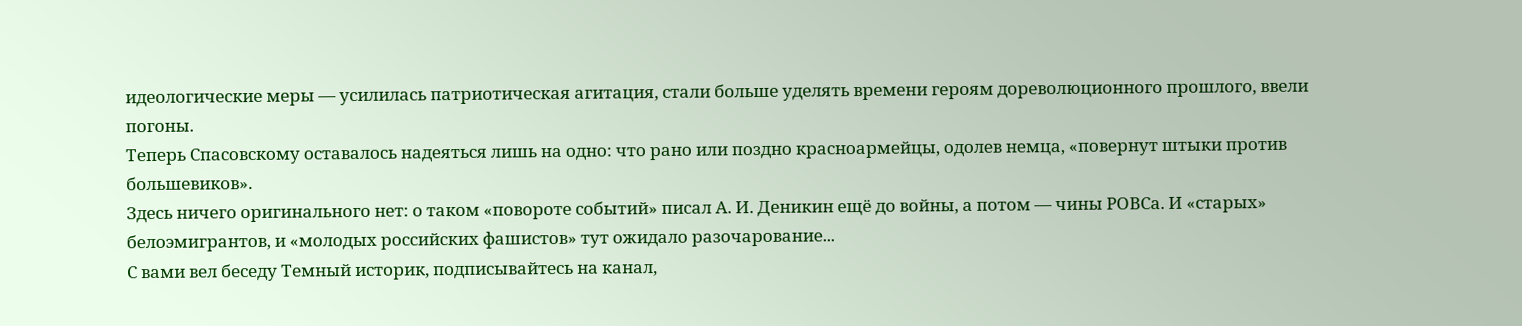идеологические меры — усилилась патриотическая агитация, стали больше уделять времени героям дореволюционного прошлого, ввели погоны.
Теперь Спасовскому оставалось надеяться лишь на одно: что рано или поздно красноармейцы, одолев немца, «повернут штыки против большевиков».
Здесь ничего оригинального нет: о таком «повороте событий» писал А. И. Деникин ещё до войны, а потом — чины РОВСа. И «старых» белоэмигрантов, и «молодых российских фашистов» тут ожидало разочарование...
С вами вел беседу Темный историк, подписывайтесь на канал,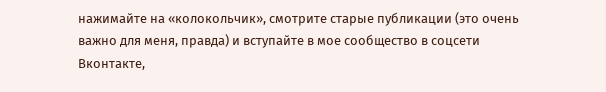нажимайте на «колокольчик», смотрите старые публикации (это очень важно для меня, правда) и вступайте в мое сообщество в соцсети Вконтакте,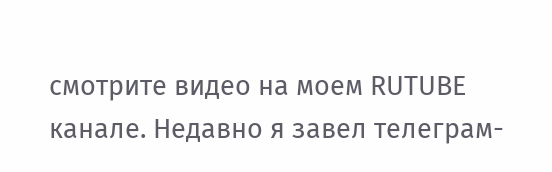смотрите видео на моем RUTUBE канале. Недавно я завел телеграм-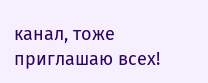канал, тоже приглашаю всех!